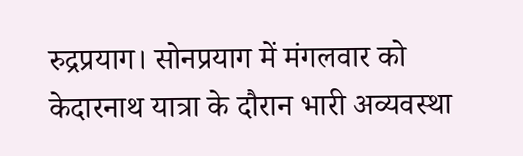रुद्रप्रयाग। सोनप्रयाग में मंगलवार को केदारनाथ यात्रा के दौरान भारी अव्यवस्था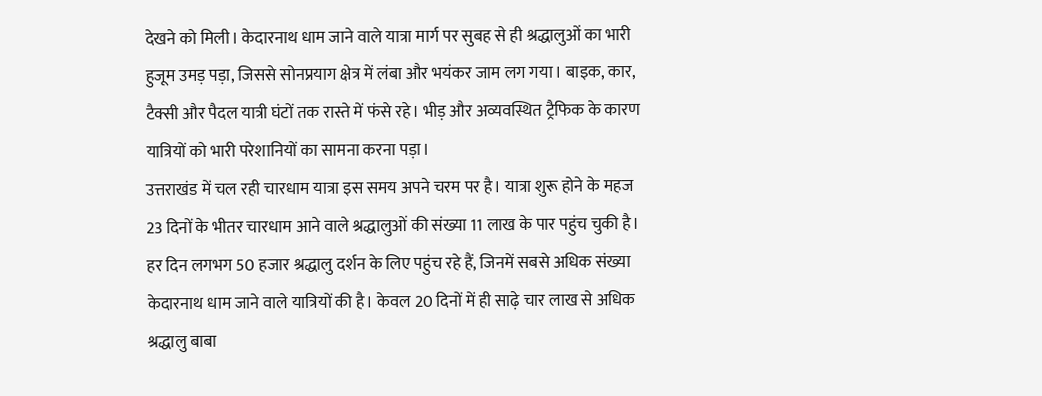देखने को मिली। केदारनाथ धाम जाने वाले यात्रा मार्ग पर सुबह से ही श्रद्धालुओं का भारी हुजूम उमड़ पड़ा, जिससे सोनप्रयाग क्षेत्र में लंबा और भयंकर जाम लग गया। बाइक, कार, टैक्सी और पैदल यात्री घंटों तक रास्ते में फंसे रहे। भीड़ और अव्यवस्थित ट्रैफिक के कारण यात्रियों को भारी परेशानियों का सामना करना पड़ा।
उत्तराखंड में चल रही चारधाम यात्रा इस समय अपने चरम पर है। यात्रा शुरू होने के महज 23 दिनों के भीतर चारधाम आने वाले श्रद्धालुओं की संख्या 11 लाख के पार पहुंच चुकी है। हर दिन लगभग 50 हजार श्रद्धालु दर्शन के लिए पहुंच रहे हैं, जिनमें सबसे अधिक संख्या केदारनाथ धाम जाने वाले यात्रियों की है। केवल 20 दिनों में ही साढ़े चार लाख से अधिक श्रद्धालु बाबा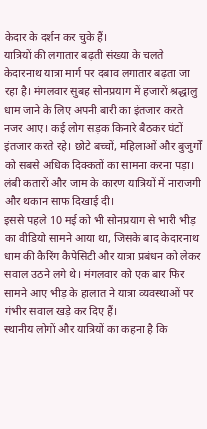केदार के दर्शन कर चुके हैं।
यात्रियों की लगातार बढ़ती संख्या के चलते केदारनाथ यात्रा मार्ग पर दबाव लगातार बढ़ता जा रहा है। मंगलवार सुबह सोनप्रयाग में हजारों श्रद्धालु धाम जाने के लिए अपनी बारी का इंतजार करते नजर आए। कई लोग सड़क किनारे बैठकर घंटों इंतजार करते रहे। छोटे बच्चों, महिलाओं और बुजुर्गों को सबसे अधिक दिक्कतों का सामना करना पड़ा। लंबी कतारों और जाम के कारण यात्रियों में नाराजगी और थकान साफ दिखाई दी।
इससे पहले 10 मई को भी सोनप्रयाग से भारी भीड़ का वीडियो सामने आया था, जिसके बाद केदारनाथ धाम की कैरिंग कैपेसिटी और यात्रा प्रबंधन को लेकर सवाल उठने लगे थे। मंगलवार को एक बार फिर सामने आए भीड़ के हालात ने यात्रा व्यवस्थाओं पर गंभीर सवाल खड़े कर दिए हैं।
स्थानीय लोगों और यात्रियों का कहना है कि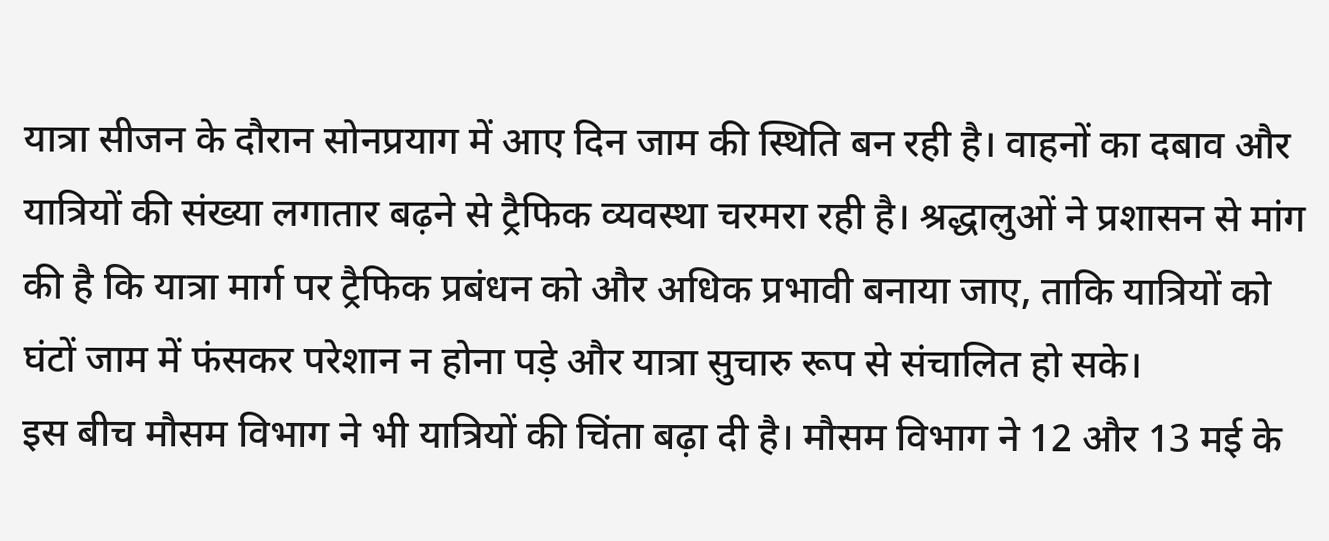यात्रा सीजन के दौरान सोनप्रयाग में आए दिन जाम की स्थिति बन रही है। वाहनों का दबाव और यात्रियों की संख्या लगातार बढ़ने से ट्रैफिक व्यवस्था चरमरा रही है। श्रद्धालुओं ने प्रशासन से मांग की है कि यात्रा मार्ग पर ट्रैफिक प्रबंधन को और अधिक प्रभावी बनाया जाए, ताकि यात्रियों को घंटों जाम में फंसकर परेशान न होना पड़े और यात्रा सुचारु रूप से संचालित हो सके।
इस बीच मौसम विभाग ने भी यात्रियों की चिंता बढ़ा दी है। मौसम विभाग ने 12 और 13 मई के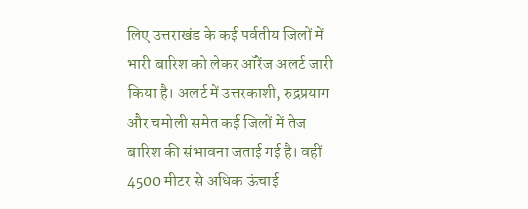लिए उत्तराखंड के कई पर्वतीय जिलों में भारी बारिश को लेकर ऑरेंज अलर्ट जारी किया है। अलर्ट में उत्तरकाशी, रुद्रप्रयाग और चमोली समेत कई जिलों में तेज बारिश की संभावना जताई गई है। वहीं 4500 मीटर से अधिक ऊंचाई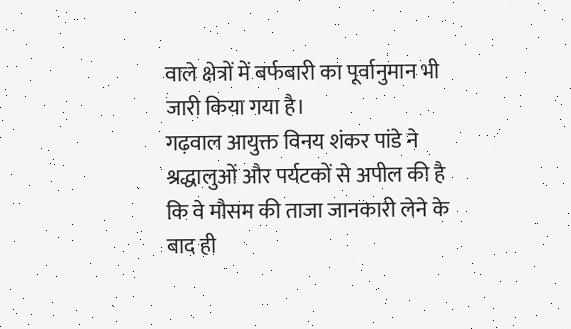वाले क्षेत्रों में बर्फबारी का पूर्वानुमान भी जारी किया गया है।
गढ़वाल आयुक्त विनय शंकर पांडे ने श्रद्धालुओं और पर्यटकों से अपील की है कि वे मौसम की ताजा जानकारी लेने के बाद ही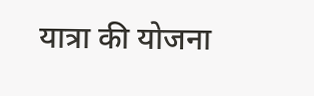यात्रा की योजना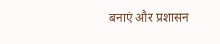बनाएं और प्रशासन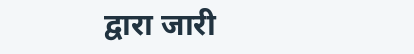द्वारा जारी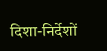दिशा-निर्देशों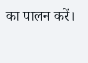का पालन करें।